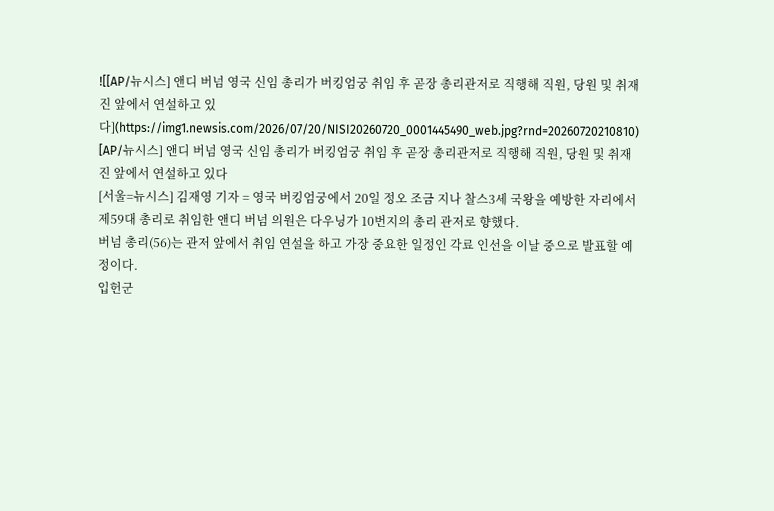![[AP/뉴시스] 앤디 버넘 영국 신임 총리가 버킹엄궁 취임 후 곧장 총리관저로 직행해 직원, 당원 및 취재진 앞에서 연설하고 있다](https://img1.newsis.com/2026/07/20/NISI20260720_0001445490_web.jpg?rnd=20260720210810)
[AP/뉴시스] 앤디 버넘 영국 신임 총리가 버킹엄궁 취임 후 곧장 총리관저로 직행해 직원, 당원 및 취재진 앞에서 연설하고 있다
[서울=뉴시스] 김재영 기자 = 영국 버킹엄궁에서 20일 정오 조금 지나 찰스3세 국왕을 예방한 자리에서 제59대 총리로 취임한 앤디 버넘 의원은 다우닝가 10번지의 총리 관저로 향했다.
버넘 총리(56)는 관저 앞에서 취임 연설을 하고 가장 중요한 일정인 각료 인선을 이날 중으로 발표할 예정이다.
입헌군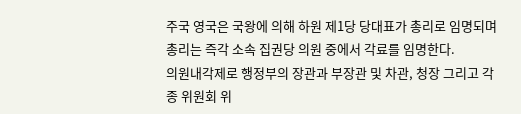주국 영국은 국왕에 의해 하원 제1당 당대표가 총리로 임명되며 총리는 즉각 소속 집권당 의원 중에서 각료를 임명한다.
의원내각제로 행정부의 장관과 부장관 및 차관, 청장 그리고 각종 위원회 위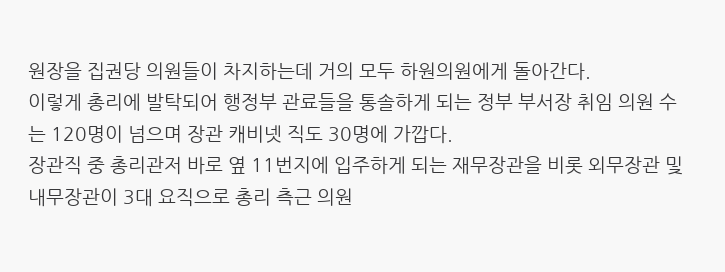원장을 집권당 의원들이 차지하는데 거의 모두 하원의원에게 돌아간다.
이렇게 총리에 발탁되어 행정부 관료들을 통솔하게 되는 정부 부서장 취임 의원 수는 120명이 넘으며 장관 캐비넷 직도 30명에 가깝다.
장관직 중 총리관저 바로 옆 11번지에 입주하게 되는 재무장관을 비롯 외무장관 및 내무장관이 3대 요직으로 총리 측근 의원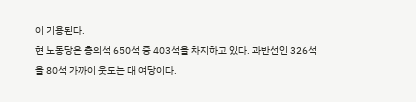이 기용된다.
현 노동당은 총의석 650석 중 403석을 차지하고 있다. 과반선인 326석을 80석 가까이 웃도는 대 여당이다.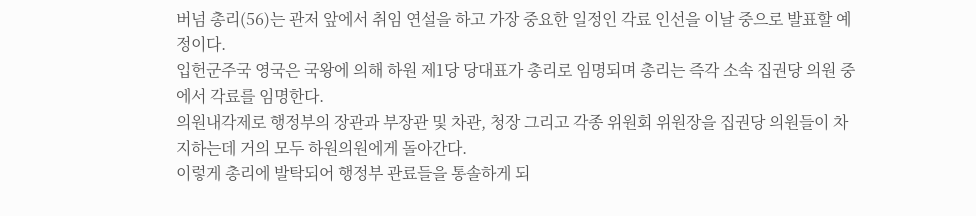버넘 총리(56)는 관저 앞에서 취임 연설을 하고 가장 중요한 일정인 각료 인선을 이날 중으로 발표할 예정이다.
입헌군주국 영국은 국왕에 의해 하원 제1당 당대표가 총리로 임명되며 총리는 즉각 소속 집권당 의원 중에서 각료를 임명한다.
의원내각제로 행정부의 장관과 부장관 및 차관, 청장 그리고 각종 위원회 위원장을 집권당 의원들이 차지하는데 거의 모두 하원의원에게 돌아간다.
이렇게 총리에 발탁되어 행정부 관료들을 통솔하게 되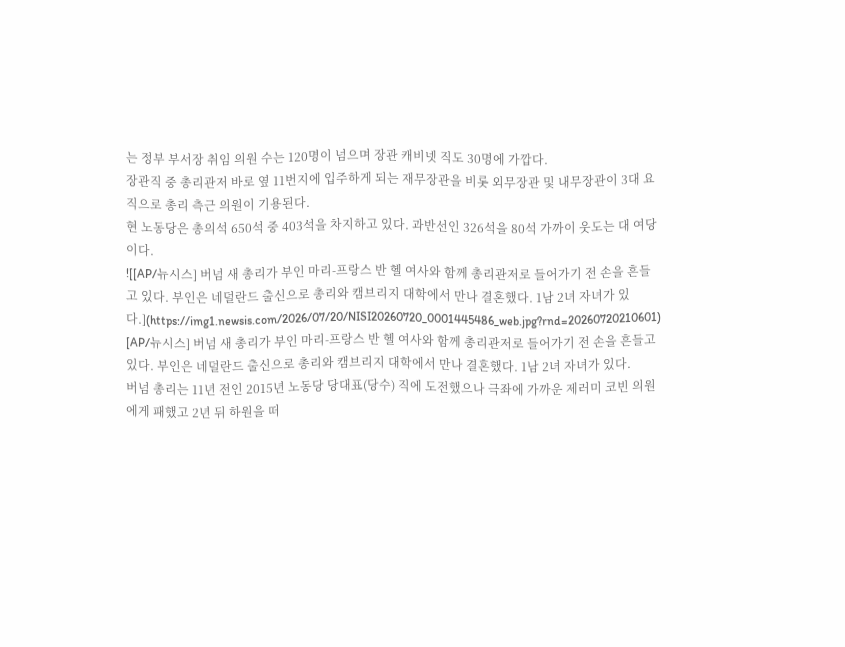는 정부 부서장 취임 의원 수는 120명이 넘으며 장관 캐비넷 직도 30명에 가깝다.
장관직 중 총리관저 바로 옆 11번지에 입주하게 되는 재무장관을 비롯 외무장관 및 내무장관이 3대 요직으로 총리 측근 의원이 기용된다.
현 노동당은 총의석 650석 중 403석을 차지하고 있다. 과반선인 326석을 80석 가까이 웃도는 대 여당이다.
![[AP/뉴시스] 버넘 새 총리가 부인 마리-프랑스 반 헬 여사와 함께 총리관저로 들어가기 전 손을 흔들고 있다. 부인은 네덜란드 출신으로 총리와 캠브리지 대학에서 만나 결혼했다. 1남 2녀 자녀가 있다.](https://img1.newsis.com/2026/07/20/NISI20260720_0001445486_web.jpg?rnd=20260720210601)
[AP/뉴시스] 버넘 새 총리가 부인 마리-프랑스 반 헬 여사와 함께 총리관저로 들어가기 전 손을 흔들고 있다. 부인은 네덜란드 출신으로 총리와 캠브리지 대학에서 만나 결혼했다. 1남 2녀 자녀가 있다.
버넘 총리는 11년 전인 2015년 노동당 당대표(당수) 직에 도전했으나 극좌에 가까운 제러미 코빈 의원에게 패했고 2년 뒤 하원을 떠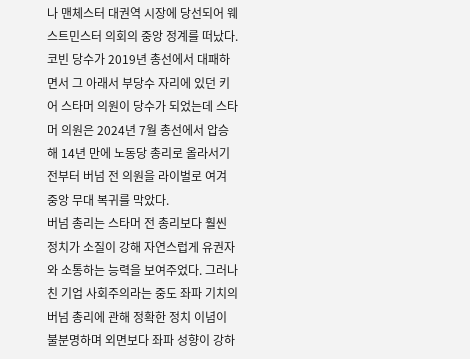나 맨체스터 대권역 시장에 당선되어 웨스트민스터 의회의 중앙 정계를 떠났다.
코빈 당수가 2019년 총선에서 대패하면서 그 아래서 부당수 자리에 있던 키어 스타머 의원이 당수가 되었는데 스타머 의원은 2024년 7월 총선에서 압승해 14년 만에 노동당 총리로 올라서기 전부터 버넘 전 의원을 라이벌로 여겨 중앙 무대 복귀를 막았다.
버넘 총리는 스타머 전 총리보다 훨씬 정치가 소질이 강해 자연스럽게 유권자와 소통하는 능력을 보여주었다. 그러나 친 기업 사회주의라는 중도 좌파 기치의 버넘 총리에 관해 정확한 정치 이념이 불분명하며 외면보다 좌파 성향이 강하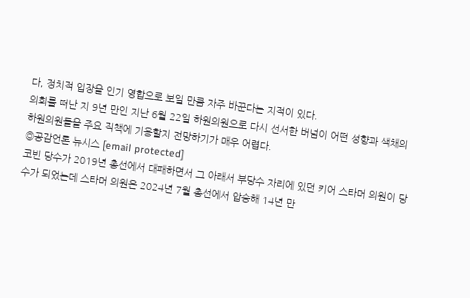다, 정치적 입장을 인기 영합으로 보일 만큼 자주 바꾼다는 지적이 있다.
의회를 떠난 지 9년 만인 지난 6월 22일 하원의원으로 다시 선서한 버넘이 어떤 성향과 색채의 하원의원들을 주요 직책에 기용할지 전망하기가 매우 어렵다.
◎공감언론 뉴시스 [email protected]
코빈 당수가 2019년 총선에서 대패하면서 그 아래서 부당수 자리에 있던 키어 스타머 의원이 당수가 되었는데 스타머 의원은 2024년 7월 총선에서 압승해 14년 만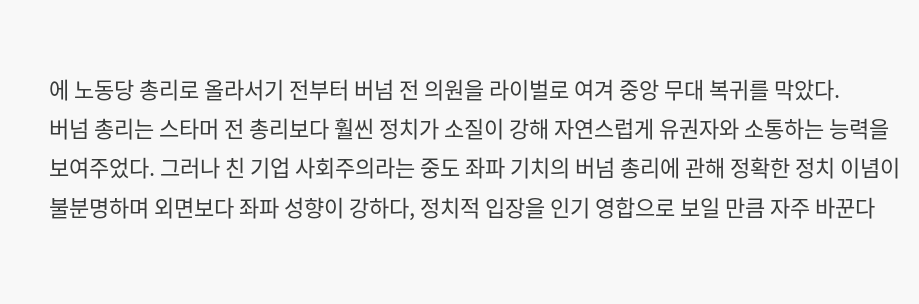에 노동당 총리로 올라서기 전부터 버넘 전 의원을 라이벌로 여겨 중앙 무대 복귀를 막았다.
버넘 총리는 스타머 전 총리보다 훨씬 정치가 소질이 강해 자연스럽게 유권자와 소통하는 능력을 보여주었다. 그러나 친 기업 사회주의라는 중도 좌파 기치의 버넘 총리에 관해 정확한 정치 이념이 불분명하며 외면보다 좌파 성향이 강하다, 정치적 입장을 인기 영합으로 보일 만큼 자주 바꾼다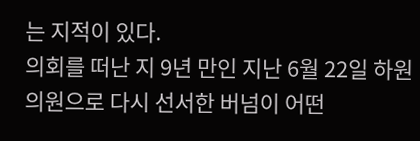는 지적이 있다.
의회를 떠난 지 9년 만인 지난 6월 22일 하원의원으로 다시 선서한 버넘이 어떤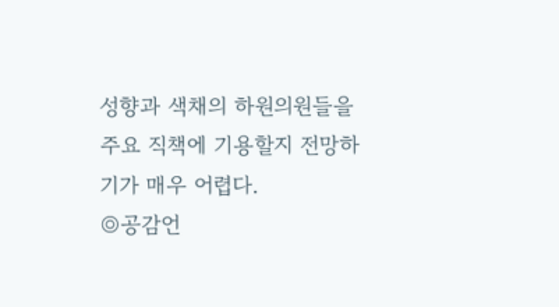성향과 색채의 하원의원들을 주요 직책에 기용할지 전망하기가 매우 어렵다.
◎공감언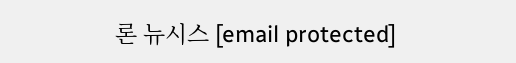론 뉴시스 [email protected]